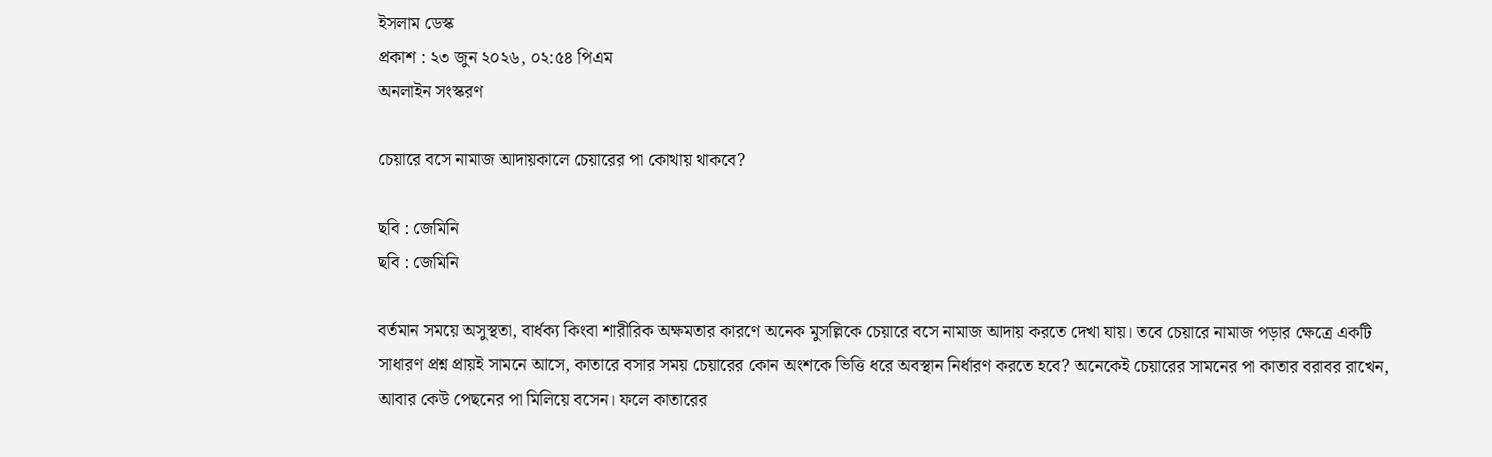ইসলাম ডেস্ক
প্রকাশ : ২৩ জুন ২০২৬, ০২:৫৪ পিএম
অনলাইন সংস্করণ

চেয়ারে বসে নামাজ আদায়কালে চেয়ারের পা কোথায় থাকবে?

ছবি : জেমিনি
ছবি : জেমিনি

বর্তমান সময়ে অসুস্থতা, বার্ধক্য কিংবা শারীরিক অক্ষমতার কারণে অনেক মুসল্লিকে চেয়ারে বসে নামাজ আদায় করতে দেখা যায়। তবে চেয়ারে নামাজ পড়ার ক্ষেত্রে একটি সাধারণ প্রশ্ন প্রায়ই সামনে আসে, কাতারে বসার সময় চেয়ারের কোন অংশকে ভিত্তি ধরে অবস্থান নির্ধারণ করতে হবে? অনেকেই চেয়ারের সামনের পা কাতার বরাবর রাখেন, আবার কেউ পেছনের পা মিলিয়ে বসেন। ফলে কাতারের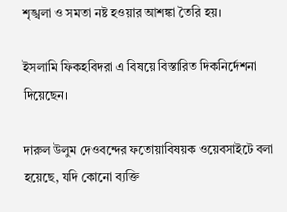শৃঙ্খলা ও সমতা নষ্ট হওয়ার আশঙ্কা তৈরি হয়।

ইসলামি ফিকহবিদরা এ বিষয়ে বিস্তারিত দিকনির্দেশনা দিয়েছেন।

দারুল উলুম দেওবন্দের ফতোয়াবিষয়ক ওয়েবসাইটে বলা হয়েছে, যদি কোনো ব্যক্তি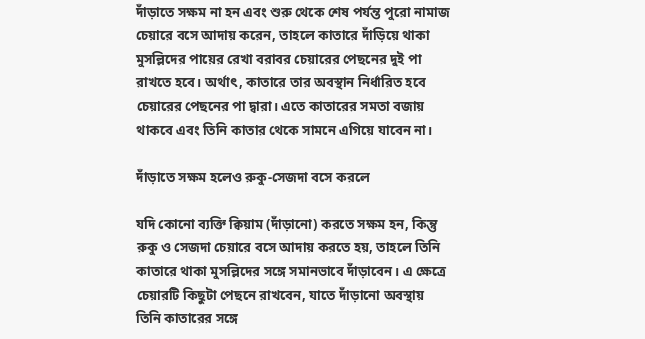দাঁড়াতে সক্ষম না হন এবং শুরু থেকে শেষ পর্যন্ত পুরো নামাজ চেয়ারে বসে আদায় করেন, তাহলে কাতারে দাঁড়িয়ে থাকা মুসল্লিদের পায়ের রেখা বরাবর চেয়ারের পেছনের দুই পা রাখতে হবে। অর্থাৎ, কাতারে তার অবস্থান নির্ধারিত হবে চেয়ারের পেছনের পা দ্বারা। এতে কাতারের সমতা বজায় থাকবে এবং তিনি কাতার থেকে সামনে এগিয়ে যাবেন না।

দাঁড়াতে সক্ষম হলেও রুকু-সেজদা বসে করলে

যদি কোনো ব্যক্তি ক্বিয়াম (দাঁড়ানো) করতে সক্ষম হন, কিন্তু রুকু ও সেজদা চেয়ারে বসে আদায় করতে হয়, তাহলে তিনি কাতারে থাকা মুসল্লিদের সঙ্গে সমানভাবে দাঁড়াবেন। এ ক্ষেত্রে চেয়ারটি কিছুটা পেছনে রাখবেন, যাতে দাঁড়ানো অবস্থায় তিনি কাতারের সঙ্গে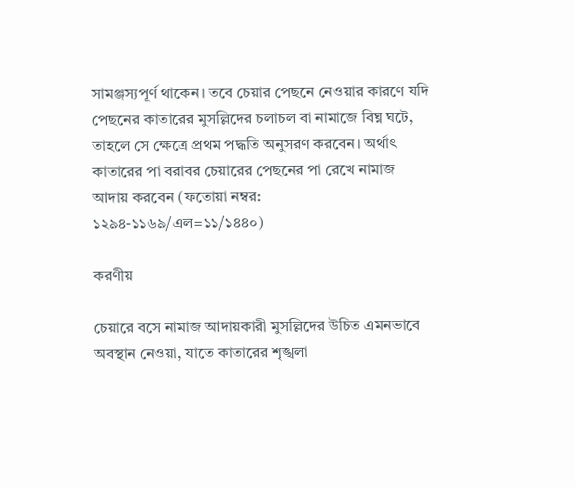সামঞ্জস্যপূর্ণ থাকেন। তবে চেয়ার পেছনে নেওয়ার কারণে যদি পেছনের কাতারের মুসল্লিদের চলাচল বা নামাজে বিঘ্ন ঘটে, তাহলে সে ক্ষেত্রে প্রথম পদ্ধতি অনুসরণ করবেন। অর্থাৎ কাতারের পা বরাবর চেয়ারের পেছনের পা রেখে নামাজ আদায় করবেন (ফতোয়া নম্বর: ১২৯৪-১১৬৯/এল=১১/১৪৪০)

করণীয়

চেয়ারে বসে নামাজ আদায়কারী মুসল্লিদের উচিত এমনভাবে অবস্থান নেওয়া, যাতে কাতারের শৃঙ্খলা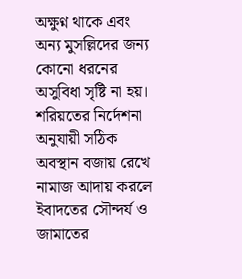অক্ষুণ্ন থাকে এবং অন্য মুসল্লিদের জন্য কোনো ধরনের অসুবিধা সৃষ্টি না হয়। শরিয়তের নির্দেশনা অনুযায়ী সঠিক অবস্থান বজায় রেখে নামাজ আদায় করলে ইবাদতের সৌন্দর্য ও জামাতের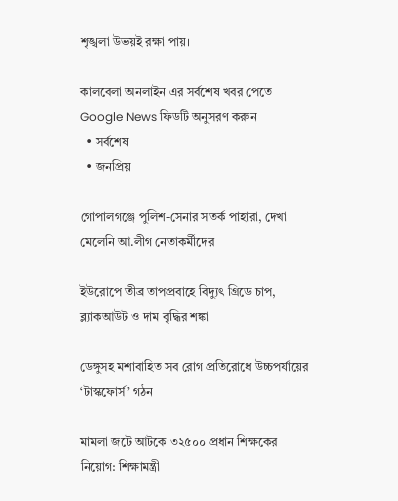শৃঙ্খলা উভয়ই রক্ষা পায়।

কালবেলা অনলাইন এর সর্বশেষ খবর পেতে Google News ফিডটি অনুসরণ করুন
  • সর্বশেষ
  • জনপ্রিয়

গোপালগঞ্জে পুলিশ-সেনার সতর্ক পাহারা, দেখা মেলেনি আ.লীগ নেতাকর্মীদের

ইউরোপে তীব্র তাপপ্রবাহে বিদ্যুৎ গ্রিডে চাপ, ব্ল্যাকআউট ও দাম বৃদ্ধির শঙ্কা

ডেঙ্গুসহ মশাবাহিত সব রোগ প্রতিরোধে উচ্চপর্যায়ের ‘টাস্কফোর্স’ গঠন

মামলা জটে আটকে ৩২৫০০ প্রধান শিক্ষকের নিয়োগ: শিক্ষামন্ত্রী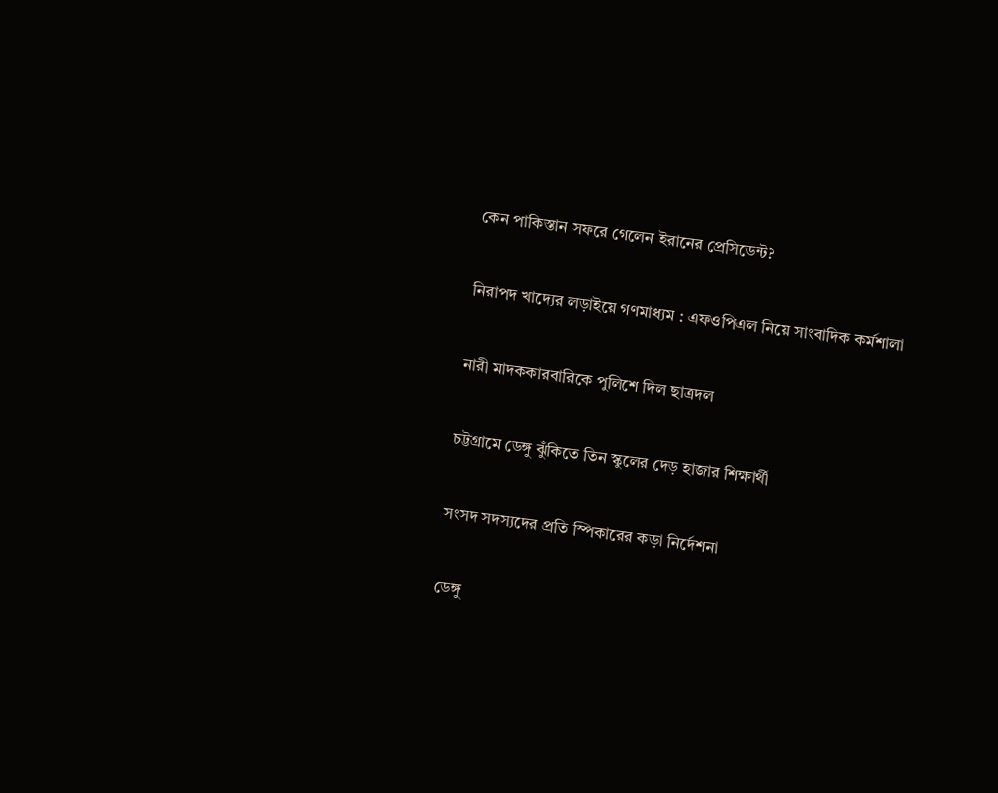কেন পাকিস্তান সফরে গেলেন ইরানের প্রেসিডেন্ট?

নিরাপদ খাদ্যের লড়াইয়ে গণমাধ্যম : এফওপিএল নিয়ে সাংবাদিক কর্মশালা

নারী মাদককারবারিকে পুলিশে দিল ছাত্রদল

চট্টগ্রামে ডেঙ্গু ঝুঁকিতে তিন স্কুলের দেড় হাজার শিক্ষার্থী

সংসদ সদস্যদের প্রতি স্পিকারের কড়া নির্দেশনা

ডেঙ্গু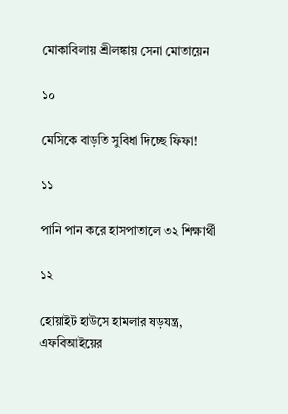মোকাবিলায় শ্রীলঙ্কায় সেনা মোতায়েন

১০

মেসিকে বাড়তি সুবিধা দিচ্ছে ফিফা!

১১

পানি পান করে হাসপাতালে ৩২ শিক্ষার্থী

১২

হোয়াইট হাউসে হামলার ষড়যন্ত্র, এফবিআইয়ের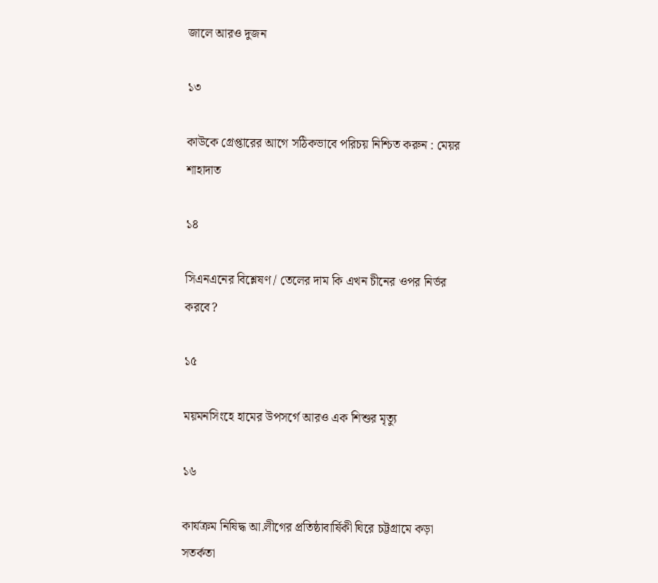জালে আরও দুজন

১৩

কাউকে গ্রেপ্তারের আগে সঠিকভাবে পরিচয় নিশ্চিত করুন : মেয়র শাহাদাত

১৪

সিএনএনের বিশ্লেষণ / তেলের দাম কি এখন চীনের ওপর নির্ভর করবে?

১৫

ময়মনসিংহে হামের উপসর্গে আরও এক শিশুর মৃত্যু

১৬

কার্যক্রম নিষিদ্ধ আ.লীগের প্রতিষ্ঠাবার্ষিকী ঘিরে চট্টগ্রামে কড়া সতর্কতা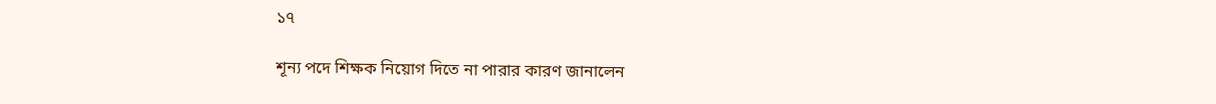১৭

শূন্য পদে শিক্ষক নিয়োগ দিতে না পারার কারণ জানালেন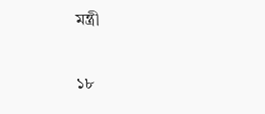মন্ত্রী

১৮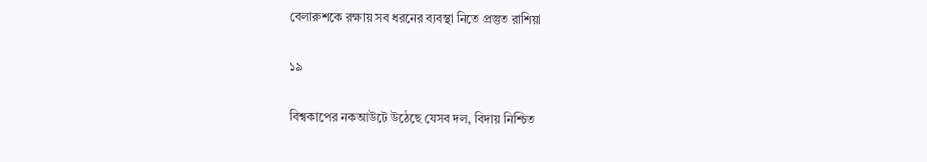বেলারুশকে রক্ষায় সব ধরনের ব্যবস্থা নিতে প্রস্তুত রাশিয়া

১৯

বিশ্বকাপের নকআউটে উঠেছে যেসব দল, বিদায় নিশ্চিত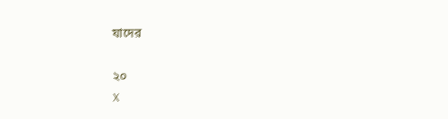যাদের

২০
X